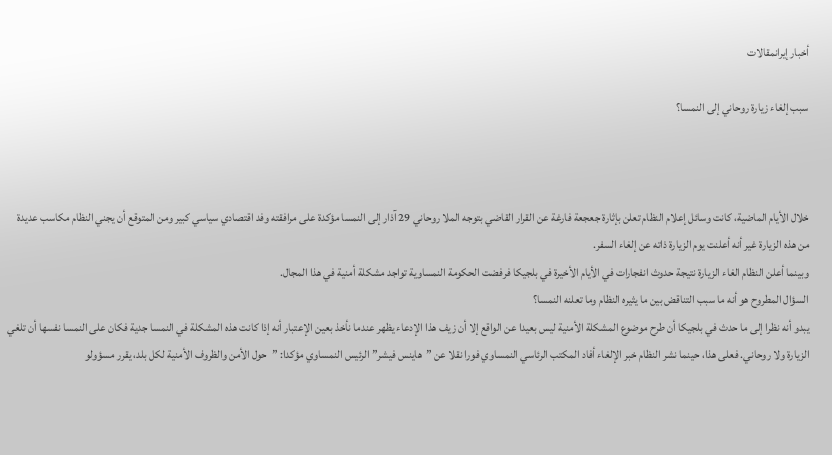أخبار إيرانمقالات

سبب إلغاء زيارة روحاني إلی النمسا؟



خلال الأيام الماضية، کانت وسائل إعلام النظام تعلن بإثارة جعجعة فارغة عن القرار القاضي بتوجه الملا روحاني 29 آذار إلی النمسا مؤکدة علی مرافقته وفد اقتصادي سياسي کبير ومن المتوقع أن يجني النظام مکاسب عديدة من هذه الزيارة غير أنه أعلنت يوم الزيارة ذاته عن إلغاء السفر.
وبينما أعلن النظام الغاء الزيارة نتيجة حدوث انفجارات في الأيام الأخيرة في بلجيکا فرفضت الحکومة النمساوية تواجد مشکلة أمنية في هذا المجال.
السؤال المطروح هو أنه ما سبب التناقض بين ما يثيره النظام وما تعلنه النمسا؟
يبدو أنه نظرا إلی ما حدث في بلجيکا أن طرح موضوع المشکلة الأمنية ليس بعيدا عن الواقع إلا أن زيف هذا الإدعاء يظهر عندما نأخذ بعين الإعتبار أنه إذا کانت هذه المشکلة في النمسا جدية فکان علی النمسا نفسها أن تلغي الزيارة ولا روحاني. فعلی هذا، حينما نشر النظام خبر الإلغاء أفاد المکتب الرئاسي النمساوي فورا نقلا عن ”هاينس فيشر” الرئيس النمساوي مؤکدا: ”حول الأمن والظروف الأمنية لکل بلد، يقرر مسؤولو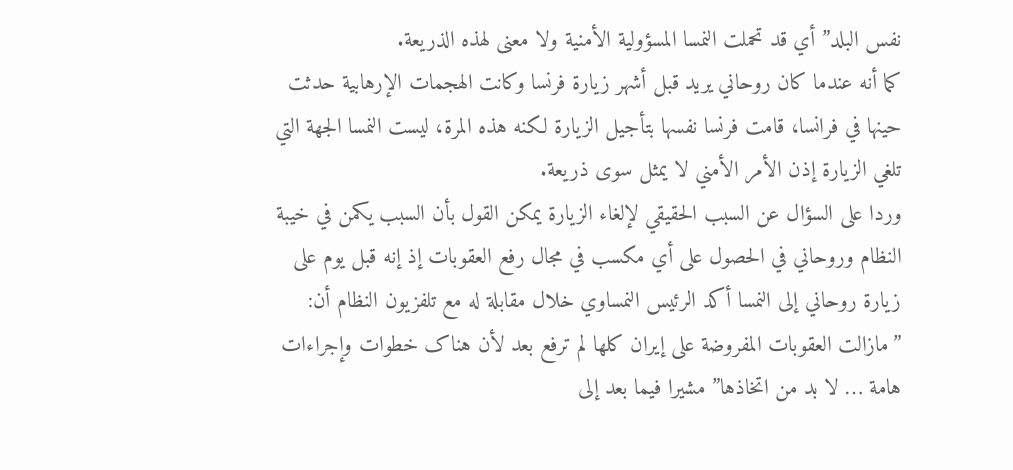نفس البلد” أي قد تحملت النمسا المسؤولية الأمنية ولا معنی لهذه الذريعة.
کما أنه عندما کان روحاني يريد قبل أشهر زيارة فرنسا وکانت الهجمات الإرهابية حدثت حينها في فرانسا، قامت فرنسا نفسها بتأجيل الزيارة لکنه هذه المرة، ليست النمسا الجهة التي تلغي الزيارة إذن الأمر الأمني لا يمثل سوی ذريعة.
وردا علی السؤال عن السبب الحقيقي لإلغاء الزيارة يمکن القول بأن السبب يکمن في خيبة النظام وروحاني في الحصول علی أي مکسب في مجال رفع العقوبات إذ إنه قبل يوم علی زيارة روحاني إلی النمسا أکد الرئيس النمساوي خلال مقابلة له مع تلفزيون النظام أن: ”مازالت العقوبات المفروضة علی إيران کلها لم ترفع بعد لأن هناک خطوات وإجراءات هامة … لا بد من اتخاذها” مشيرا فيما بعد إلی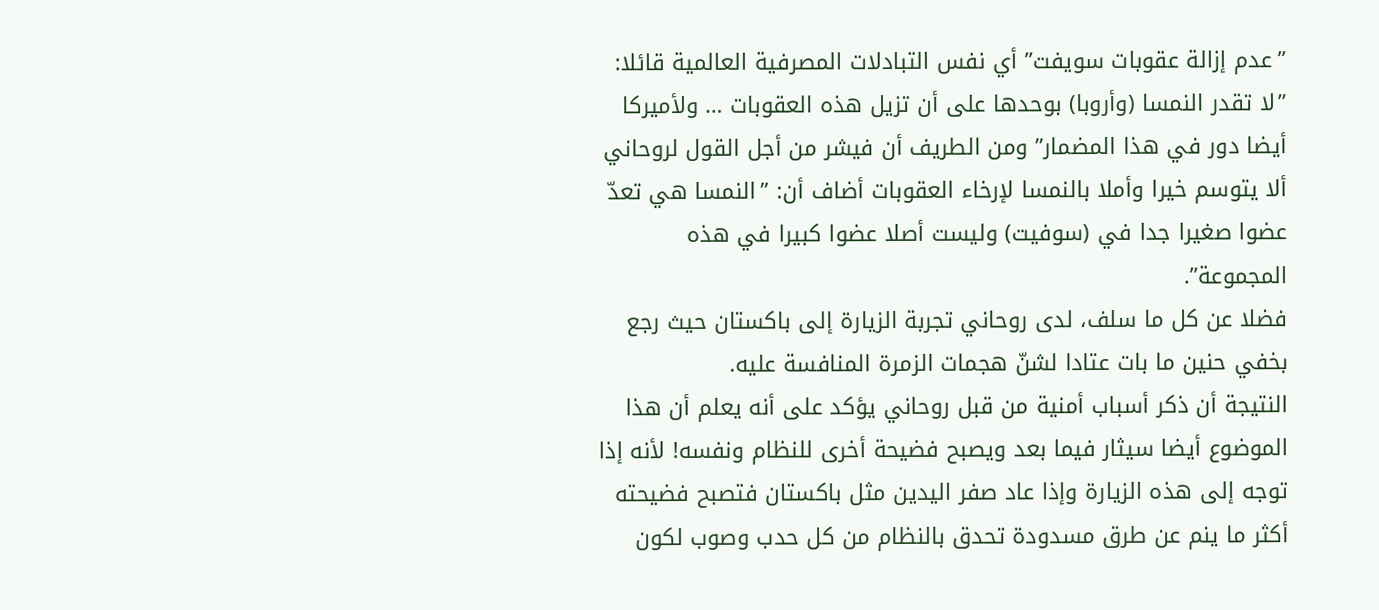”عدم إزالة عقوبات سويفت” أي نفس التبادلات المصرفية العالمية قائلا: ”لا تقدر النمسا (وأروبا) بوحدها علی أن تزيل هذه العقوبات … ولأميرکا أيضا دور في هذا المضمار” ومن الطريف أن فيشر من أجل القول لروحاني ألا يتوسم خيرا وأملا بالنمسا لإرخاء العقوبات أضاف أن: ”النمسا هي تعدّ عضوا صغيرا جدا في (سوفيت) وليست أصلا عضوا کبيرا في هذه المجموعة”.
فضلا عن کل ما سلف، لدی روحاني تجربة الزيارة إلی باکستان حيث رجع بخفي حنين ما بات عتادا لشنّ هجمات الزمرة المنافسة عليه.
النتيجة أن ذکر أسباب أمنية من قبل روحاني يؤکد علی أنه يعلم أن هذا الموضوع أيضا سيثار فيما بعد ويصبح فضيحة أخری للنظام ونفسه! لأنه إذا توجه إلی هذه الزيارة وإذا عاد صفر اليدين مثل باکستان فتصبح فضيحته أکثر ما ينم عن طرق مسدودة تحدق بالنظام من کل حدب وصوب لکون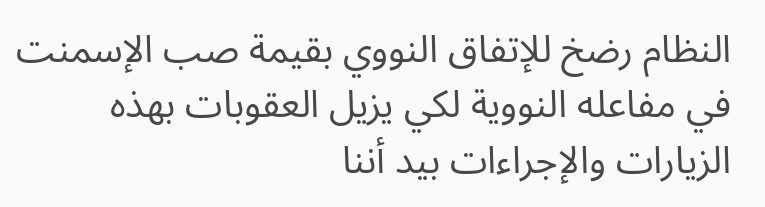النظام رضخ للإتفاق النووي بقيمة صب الإسمنت في مفاعله النووية لکي يزيل العقوبات بهذه الزيارات والإجراءات بيد أننا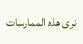نری هذه الممارسات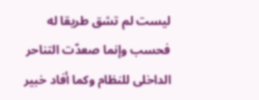ليست لم تشق طريقا له فحسب وإنما صعدّت التناحر الداخلی للنظام وکما أفاد خبير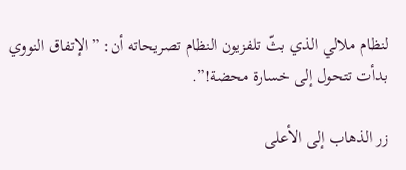لنظام ملالي الذي بثّ تلفزيون النظام تصريحاته أن: ”الإتفاق النووي بدأت تتحول إلی خسارة محضة!”.

زر الذهاب إلى الأعلى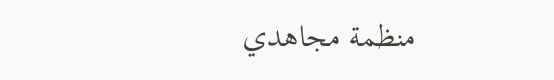منظمة مجاهدي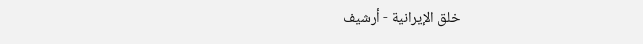خلق الإيرانية - أرشیف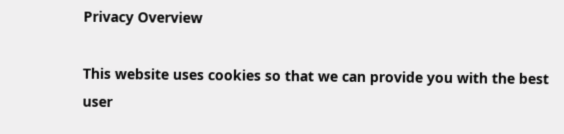Privacy Overview

This website uses cookies so that we can provide you with the best user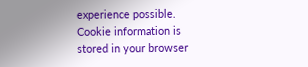experience possible. Cookie information is stored in your browser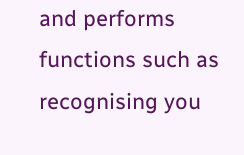and performs functions such as recognising you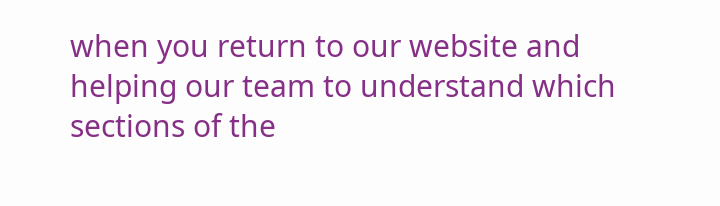when you return to our website and helping our team to understand which sections of the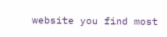website you find most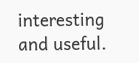interesting and useful.